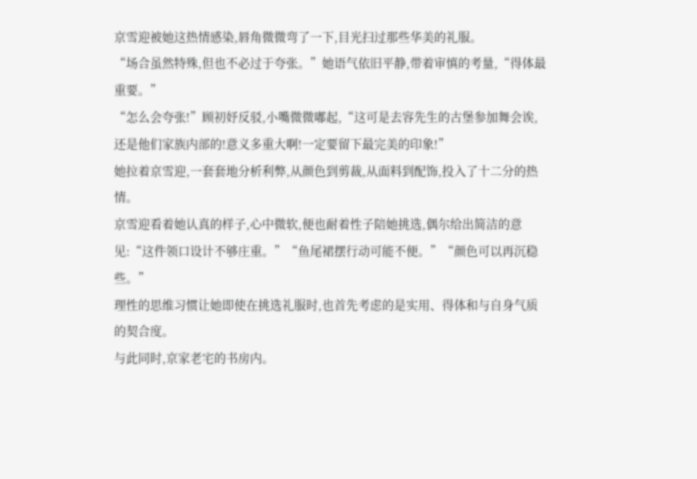京雪迎被她这热情感染,唇角微微弯了一下,目光扫过那些华美的礼服。
“场合虽然特殊,但也不必过于夸张。”她语气依旧平静,带着审慎的考量,“得体最重要。”
“怎么会夸张!”顾初妤反驳,小嘴微微嘟起,“这可是去容先生的古堡参加舞会诶,还是他们家族内部的!意义多重大啊!一定要留下最完美的印象!”
她拉着京雪迎,一套套地分析利弊,从颜色到剪裁,从面料到配饰,投入了十二分的热情。
京雪迎看着她认真的样子,心中微软,便也耐着性子陪她挑选,偶尔给出简洁的意见:“这件领口设计不够庄重。”“鱼尾裙摆行动可能不便。”“颜色可以再沉稳些。”
理性的思维习惯让她即使在挑选礼服时,也首先考虑的是实用、得体和与自身气质的契合度。
与此同时,京家老宅的书房内。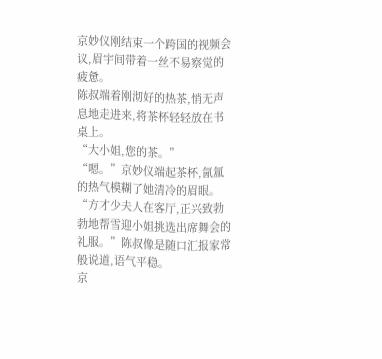京妙仪刚结束一个跨国的视频会议,眉宇间带着一丝不易察觉的疲惫。
陈叔端着刚沏好的热茶,悄无声息地走进来,将茶杯轻轻放在书桌上。
“大小姐,您的茶。”
“嗯。”京妙仪端起茶杯,氤氲的热气模糊了她清冷的眉眼。
“方才少夫人在客厅,正兴致勃勃地帮雪迎小姐挑选出席舞会的礼服。”陈叔像是随口汇报家常般说道,语气平稳。
京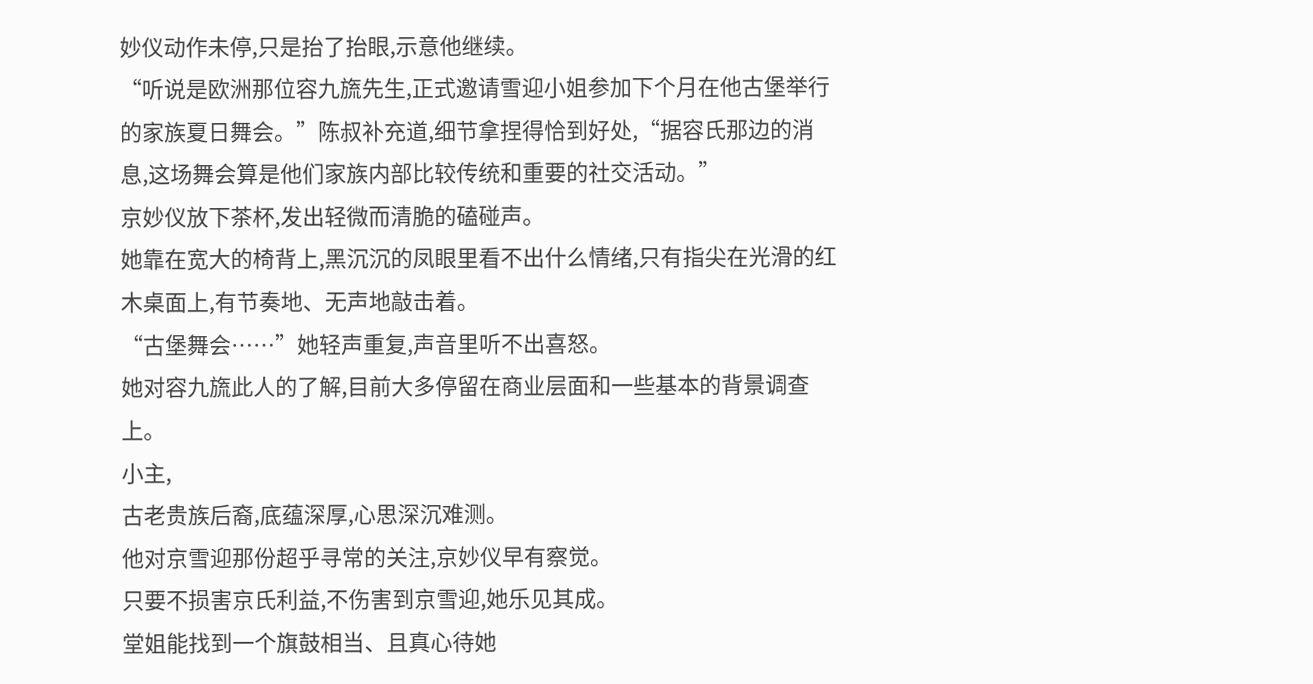妙仪动作未停,只是抬了抬眼,示意他继续。
“听说是欧洲那位容九旒先生,正式邀请雪迎小姐参加下个月在他古堡举行的家族夏日舞会。”陈叔补充道,细节拿捏得恰到好处,“据容氏那边的消息,这场舞会算是他们家族内部比较传统和重要的社交活动。”
京妙仪放下茶杯,发出轻微而清脆的磕碰声。
她靠在宽大的椅背上,黑沉沉的凤眼里看不出什么情绪,只有指尖在光滑的红木桌面上,有节奏地、无声地敲击着。
“古堡舞会……”她轻声重复,声音里听不出喜怒。
她对容九旒此人的了解,目前大多停留在商业层面和一些基本的背景调查上。
小主,
古老贵族后裔,底蕴深厚,心思深沉难测。
他对京雪迎那份超乎寻常的关注,京妙仪早有察觉。
只要不损害京氏利益,不伤害到京雪迎,她乐见其成。
堂姐能找到一个旗鼓相当、且真心待她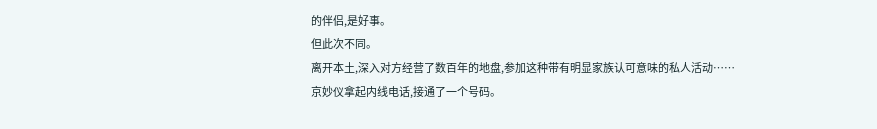的伴侣,是好事。
但此次不同。
离开本土,深入对方经营了数百年的地盘,参加这种带有明显家族认可意味的私人活动……
京妙仪拿起内线电话,接通了一个号码。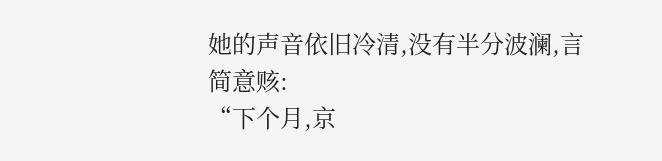她的声音依旧冷清,没有半分波澜,言简意赅:
“下个月,京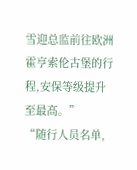雪迎总监前往欧洲霍亨索伦古堡的行程,安保等级提升至最高。”
“随行人员名单,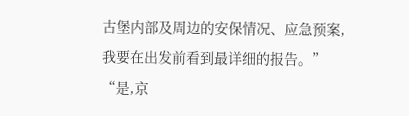古堡内部及周边的安保情况、应急预案,我要在出发前看到最详细的报告。”
“是,京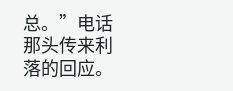总。”电话那头传来利落的回应。